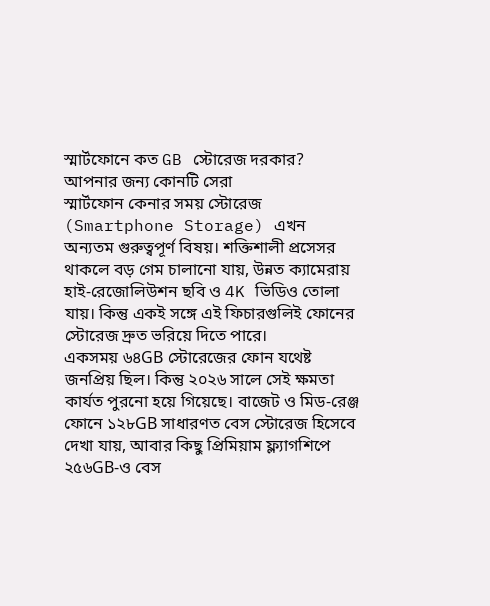স্মার্টফোনে কত GB স্টোরেজ দরকার? আপনার জন্য কোনটি সেরা
স্মার্টফোন কেনার সময় স্টোরেজ (Smartphone Storage) এখন অন্যতম গুরুত্বপূর্ণ বিষয়। শক্তিশালী প্রসেসর থাকলে বড় গেম চালানো যায়, উন্নত ক্যামেরায় হাই-রেজোলিউশন ছবি ও 4K ভিডিও তোলা যায়। কিন্তু একই সঙ্গে এই ফিচারগুলিই ফোনের স্টোরেজ দ্রুত ভরিয়ে দিতে পারে।
একসময় ৬৪GB স্টোরেজের ফোন যথেষ্ট জনপ্রিয় ছিল। কিন্তু ২০২৬ সালে সেই ক্ষমতা কার্যত পুরনো হয়ে গিয়েছে। বাজেট ও মিড-রেঞ্জ ফোনে ১২৮GB সাধারণত বেস স্টোরেজ হিসেবে দেখা যায়, আবার কিছু প্রিমিয়াম ফ্ল্যাগশিপে ২৫৬GB-ও বেস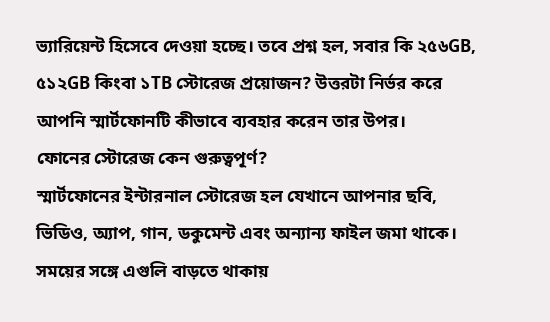ভ্যারিয়েন্ট হিসেবে দেওয়া হচ্ছে। তবে প্রশ্ন হল, সবার কি ২৫৬GB, ৫১২GB কিংবা ১TB স্টোরেজ প্রয়োজন? উত্তরটা নির্ভর করে আপনি স্মার্টফোনটি কীভাবে ব্যবহার করেন তার উপর।
ফোনের স্টোরেজ কেন গুরুত্বপূর্ণ?
স্মার্টফোনের ইন্টারনাল স্টোরেজ হল যেখানে আপনার ছবি, ভিডিও, অ্যাপ, গান, ডকুমেন্ট এবং অন্যান্য ফাইল জমা থাকে। সময়ের সঙ্গে এগুলি বাড়তে থাকায়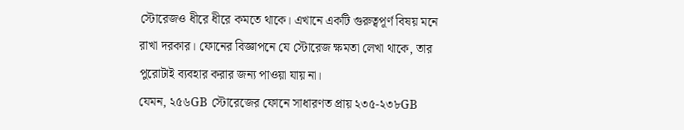স্টোরেজও ধীরে ধীরে কমতে থাকে। এখানে একটি গুরুত্বপূর্ণ বিষয় মনে রাখা দরকার। ফোনের বিজ্ঞাপনে যে স্টোরেজ ক্ষমতা লেখা থাকে, তার পুরোটাই ব্যবহার করার জন্য পাওয়া যায় না।
যেমন, ২৫৬GB স্টোরেজের ফোনে সাধারণত প্রায় ২৩৫-২৩৮GB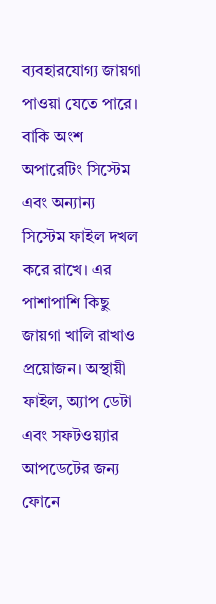ব্যবহারযোগ্য জায়গা পাওয়া যেতে পারে। বাকি অংশ অপারেটিং সিস্টেম এবং অন্যান্য সিস্টেম ফাইল দখল করে রাখে। এর পাশাপাশি কিছু জায়গা খালি রাখাও প্রয়োজন। অস্থায়ী ফাইল, অ্যাপ ডেটা এবং সফটওয়্যার আপডেটের জন্য ফোনে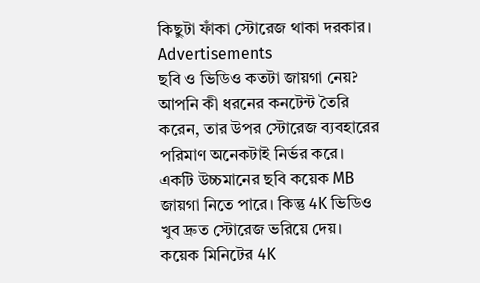কিছুটা ফাঁকা স্টোরেজ থাকা দরকার।
Advertisements
ছবি ও ভিডিও কতটা জায়গা নেয়?
আপনি কী ধরনের কনটেন্ট তৈরি করেন, তার উপর স্টোরেজ ব্যবহারের পরিমাণ অনেকটাই নির্ভর করে। একটি উচ্চমানের ছবি কয়েক MB জায়গা নিতে পারে। কিন্তু 4K ভিডিও খুব দ্রুত স্টোরেজ ভরিয়ে দেয়। কয়েক মিনিটের 4K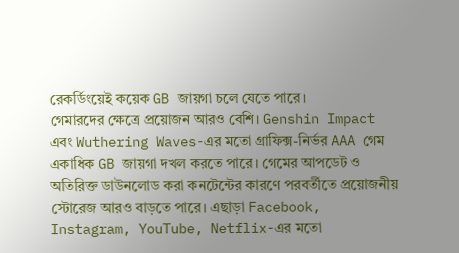রেকর্ডিংয়েই কয়েক GB জায়গা চলে যেতে পারে।
গেমারদের ক্ষেত্রে প্রয়োজন আরও বেশি। Genshin Impact এবং Wuthering Waves-এর মতো গ্রাফিক্স-নির্ভর AAA গেম একাধিক GB জায়গা দখল করতে পারে। গেমের আপডেট ও অতিরিক্ত ডাউনলোড করা কনটেন্টের কারণে পরবর্তীতে প্রয়োজনীয় স্টোরেজ আরও বাড়তে পারে। এছাড়া Facebook, Instagram, YouTube, Netflix-এর মতো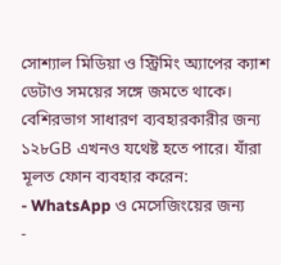সোশ্যাল মিডিয়া ও স্ট্রিমিং অ্যাপের ক্যাশ ডেটাও সময়ের সঙ্গে জমতে থাকে।
বেশিরভাগ সাধারণ ব্যবহারকারীর জন্য ১২৮GB এখনও যথেষ্ট হতে পারে। যাঁরা মূলত ফোন ব্যবহার করেন:
- WhatsApp ও মেসেজিংয়ের জন্য
-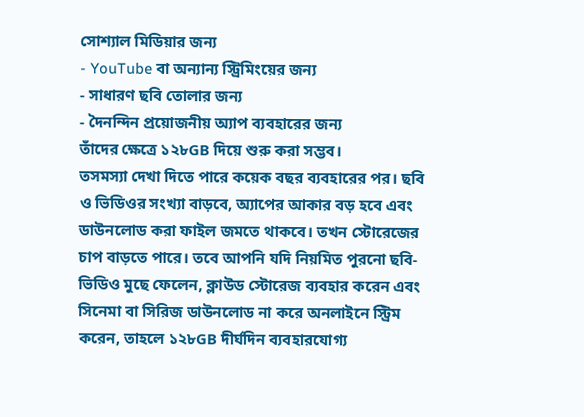সোশ্যাল মিডিয়ার জন্য
- YouTube বা অন্যান্য স্ট্রিমিংয়ের জন্য
- সাধারণ ছবি তোলার জন্য
- দৈনন্দিন প্রয়োজনীয় অ্যাপ ব্যবহারের জন্য
তাঁদের ক্ষেত্রে ১২৮GB দিয়ে শুরু করা সম্ভব।
তসমস্যা দেখা দিতে পারে কয়েক বছর ব্যবহারের পর। ছবি ও ভিডিওর সংখ্যা বাড়বে, অ্যাপের আকার বড় হবে এবং ডাউনলোড করা ফাইল জমতে থাকবে। তখন স্টোরেজের চাপ বাড়তে পারে। তবে আপনি যদি নিয়মিত পুরনো ছবি-ভিডিও মুছে ফেলেন, ক্লাউড স্টোরেজ ব্যবহার করেন এবং সিনেমা বা সিরিজ ডাউনলোড না করে অনলাইনে স্ট্রিম করেন, তাহলে ১২৮GB দীর্ঘদিন ব্যবহারযোগ্য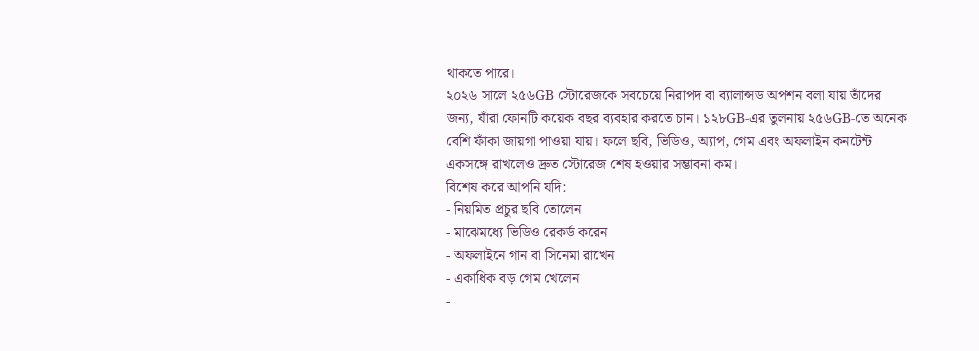থাকতে পারে।
২০২৬ সালে ২৫৬GB স্টোরেজকে সবচেয়ে নিরাপদ বা ব্যালান্সড অপশন বলা যায় তাঁদের জন্য, যাঁরা ফোনটি কয়েক বছর ব্যবহার করতে চান। ১২৮GB-এর তুলনায় ২৫৬GB-তে অনেক বেশি ফাঁকা জায়গা পাওয়া যায়। ফলে ছবি, ভিডিও, অ্যাপ, গেম এবং অফলাইন কনটেন্ট একসঙ্গে রাখলেও দ্রুত স্টোরেজ শেষ হওয়ার সম্ভাবনা কম।
বিশেষ করে আপনি যদি:
- নিয়মিত প্রচুর ছবি তোলেন
- মাঝেমধ্যে ভিডিও রেকর্ড করেন
- অফলাইনে গান বা সিনেমা রাখেন
- একাধিক বড় গেম খেলেন
-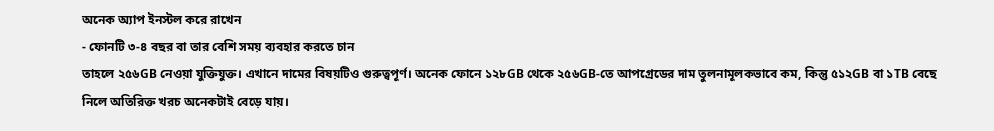অনেক অ্যাপ ইনস্টল করে রাখেন
- ফোনটি ৩-৪ বছর বা তার বেশি সময় ব্যবহার করতে চান
তাহলে ২৫৬GB নেওয়া যুক্তিযুক্ত। এখানে দামের বিষয়টিও গুরুত্বপূর্ণ। অনেক ফোনে ১২৮GB থেকে ২৫৬GB-তে আপগ্রেডের দাম তুলনামূলকভাবে কম, কিন্তু ৫১২GB বা ১TB বেছে নিলে অতিরিক্ত খরচ অনেকটাই বেড়ে যায়।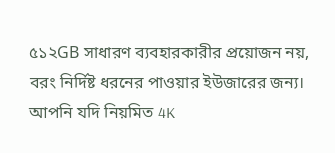৫১২GB সাধারণ ব্যবহারকারীর প্রয়োজন নয়, বরং নির্দিষ্ট ধরনের পাওয়ার ইউজারের জন্য। আপনি যদি নিয়মিত 4K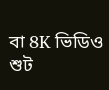বা 8K ভিডিও শুট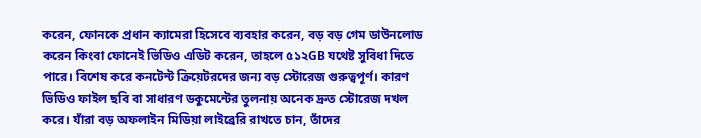করেন, ফোনকে প্রধান ক্যামেরা হিসেবে ব্যবহার করেন, বড় বড় গেম ডাউনলোড করেন কিংবা ফোনেই ভিডিও এডিট করেন, তাহলে ৫১২GB যথেষ্ট সুবিধা দিতে পারে। বিশেষ করে কনটেন্ট ক্রিয়েটরদের জন্য বড় স্টোরেজ গুরুত্বপূর্ণ। কারণ ভিডিও ফাইল ছবি বা সাধারণ ডকুমেন্টের তুলনায় অনেক দ্রুত স্টোরেজ দখল করে। যাঁরা বড় অফলাইন মিডিয়া লাইব্রেরি রাখতে চান, তাঁদের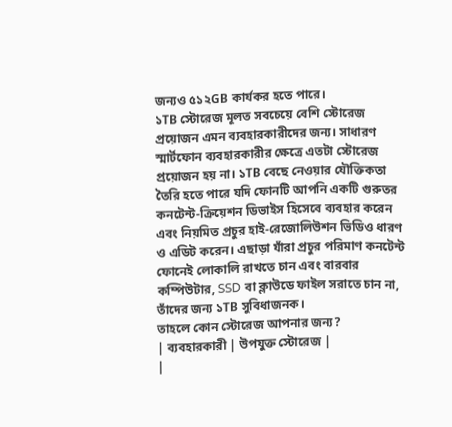জন্যও ৫১২GB কার্যকর হতে পারে।
১TB স্টোরেজ মূলত সবচেয়ে বেশি স্টোরেজ প্রয়োজন এমন ব্যবহারকারীদের জন্য। সাধারণ স্মার্টফোন ব্যবহারকারীর ক্ষেত্রে এতটা স্টোরেজ প্রয়োজন হয় না। ১TB বেছে নেওয়ার যৌক্তিকতা তৈরি হতে পারে যদি ফোনটি আপনি একটি গুরুতর কনটেন্ট-ক্রিয়েশন ডিভাইস হিসেবে ব্যবহার করেন এবং নিয়মিত প্রচুর হাই-রেজোলিউশন ভিডিও ধারণ ও এডিট করেন। এছাড়া যাঁরা প্রচুর পরিমাণ কনটেন্ট ফোনেই লোকালি রাখতে চান এবং বারবার কম্পিউটার, SSD বা ক্লাউডে ফাইল সরাতে চান না, তাঁদের জন্য ১TB সুবিধাজনক।
তাহলে কোন স্টোরেজ আপনার জন্য?
| ব্যবহারকারী | উপযুক্ত স্টোরেজ |
|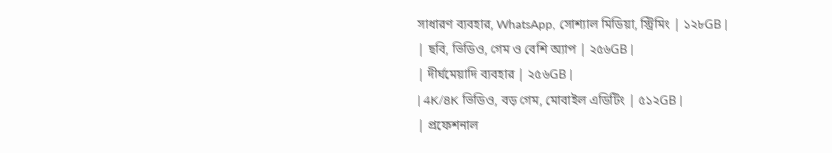সাধারণ ব্যবহার, WhatsApp, সোশ্যাল মিডিয়া, স্ট্রিমিং | ১২৮GB |
| ছবি, ভিডিও, গেম ও বেশি অ্যাপ | ২৫৬GB |
| দীর্ঘমেয়াদি ব্যবহার | ২৫৬GB |
| 4K/8K ভিডিও, বড় গেম, মোবাইল এডিটিং | ৫১২GB |
| প্রফেশনাল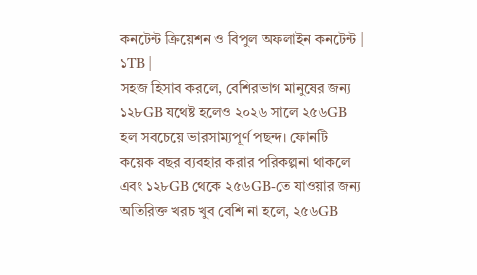কনটেন্ট ক্রিয়েশন ও বিপুল অফলাইন কনটেন্ট | ১TB |
সহজ হিসাব করলে, বেশিরভাগ মানুষের জন্য ১২৮GB যথেষ্ট হলেও ২০২৬ সালে ২৫৬GB হল সবচেয়ে ভারসাম্যপূর্ণ পছন্দ। ফোনটি কয়েক বছর ব্যবহার করার পরিকল্পনা থাকলে এবং ১২৮GB থেকে ২৫৬GB-তে যাওয়ার জন্য অতিরিক্ত খরচ খুব বেশি না হলে, ২৫৬GB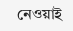নেওয়াই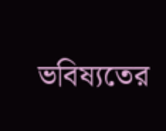ভবিষ্যতের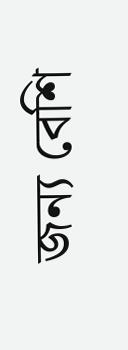জন্য বেশি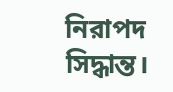নিরাপদ সিদ্ধান্ত।